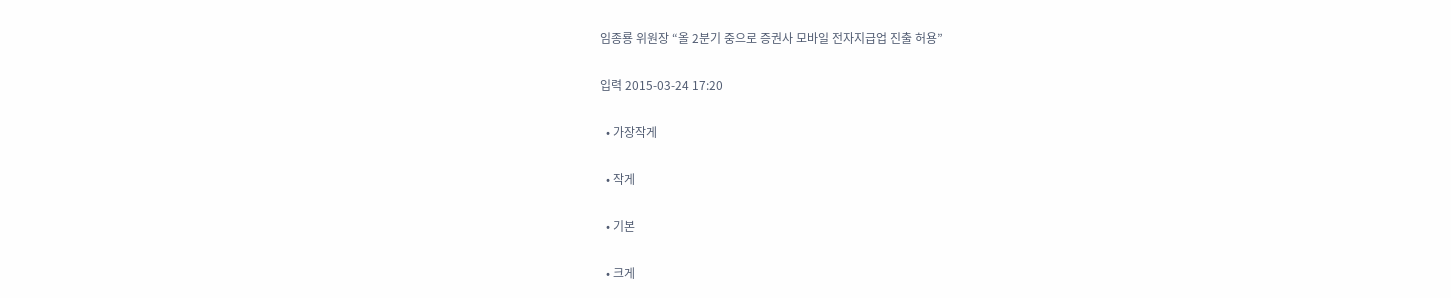임종룡 위원장 “올 2분기 중으로 증권사 모바일 전자지급업 진출 허용”

입력 2015-03-24 17:20

  • 가장작게

  • 작게

  • 기본

  • 크게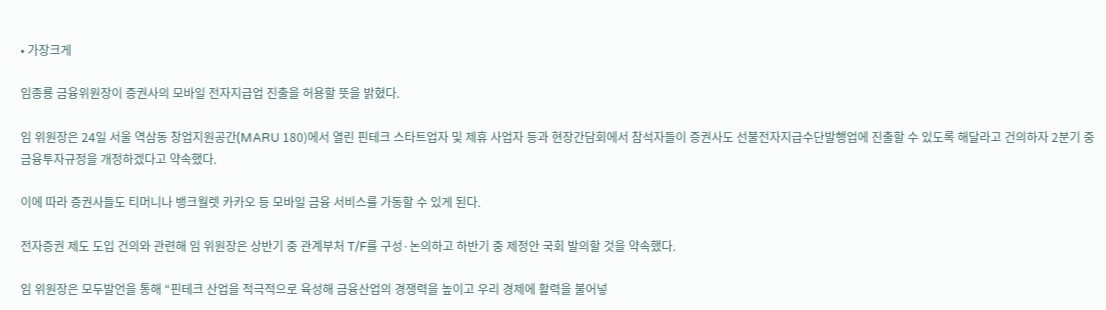• 가장크게

임종룡 금융위원장이 증권사의 모바일 전자지급업 진출을 허용할 뜻을 밝혔다.

임 위원장은 24일 서울 역삼동 창업지원공간(MARU 180)에서 열린 핀테크 스타트업자 및 제휴 사업자 등과 현장간담회에서 참석자들이 증권사도 선불전자지급수단발행업에 진출할 수 있도록 해달라고 건의하자 2분기 중 금융투자규정을 개정하겠다고 약속했다.

이에 따라 증권사들도 티머니나 뱅크월렛 카카오 등 모바일 금융 서비스를 가동할 수 있게 된다.

전자증권 제도 도입 건의와 관련해 임 위원장은 상반기 중 관계부처 T/F를 구성·논의하고 하반기 중 제정안 국회 발의할 것을 약속했다.

임 위원장은 모두발언을 통해 “핀테크 산업을 적극적으로 육성해 금융산업의 경쟁력을 높이고 우리 경제에 활력을 불어넣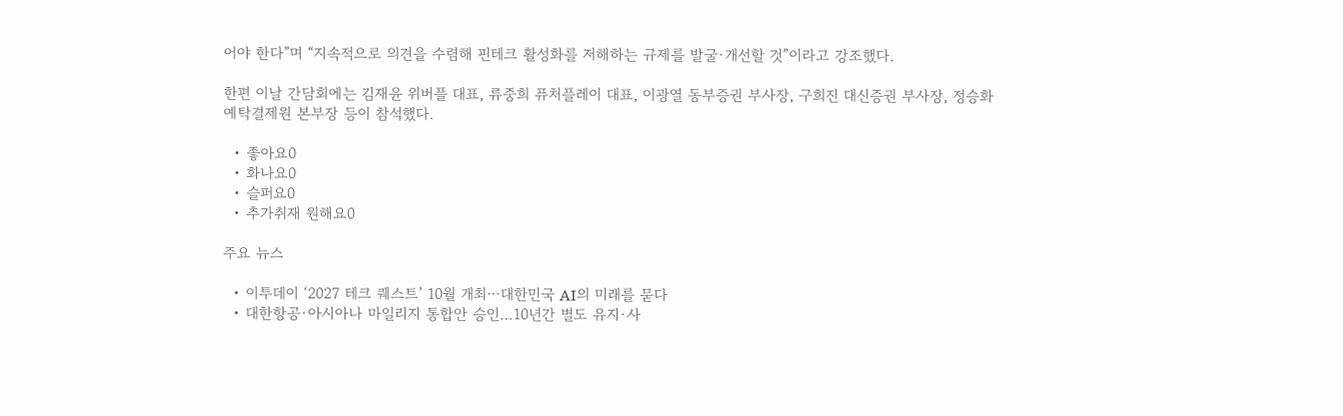어야 한다”며 “지속적으로 의견을 수렴해 핀테크 활성화를 저해하는 규제를 발굴·개선할 것”이라고 강조했다.

한편 이날 간담회에는 김재윤 위버플 대표, 류중희 퓨처플레이 대표, 이광열 동부증권 부사장, 구희진 대신증권 부사장, 정승화 예탁결제원 본부장 등이 참석했다.

  • 좋아요0
  • 화나요0
  • 슬퍼요0
  • 추가취재 원해요0

주요 뉴스

  • 이투데이 ‘2027 테크 퀘스트’ 10월 개최⋯대한민국 AI의 미래를 묻다
  • 대한항공·아시아나 마일리지 통합안 승인…10년간 별도 유지·사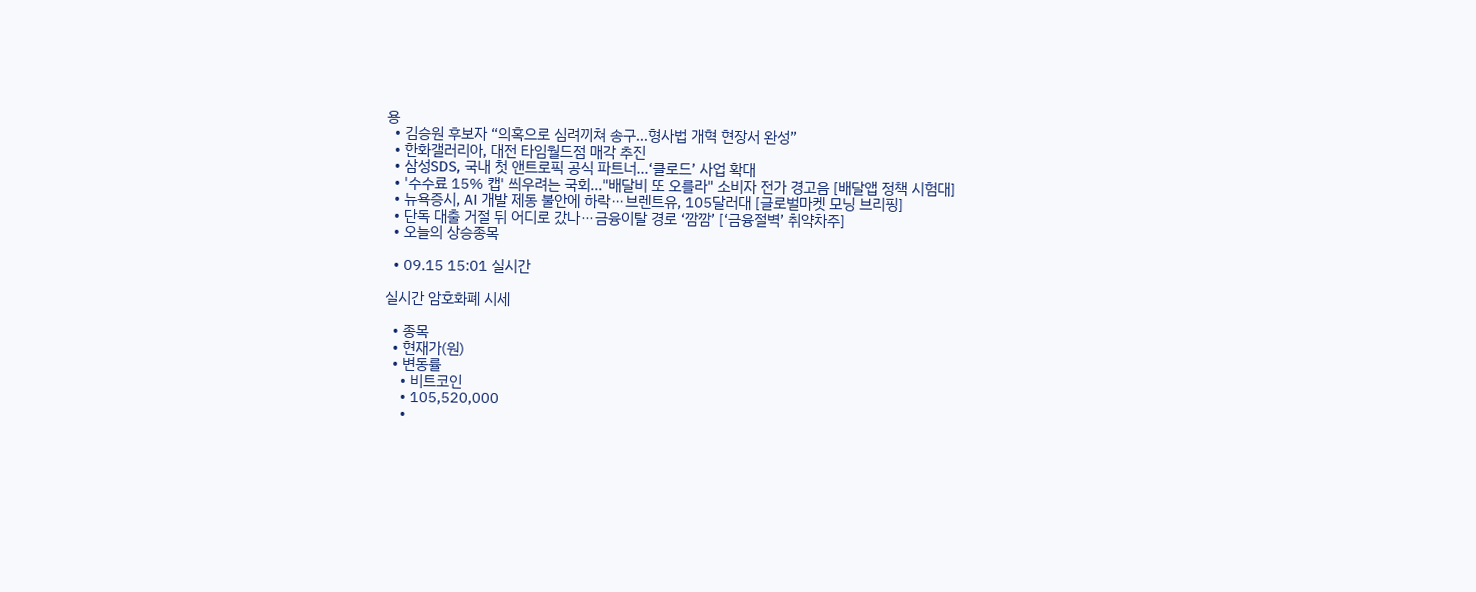용
  • 김승원 후보자 “의혹으로 심려끼쳐 송구…형사법 개혁 현장서 완성”
  • 한화갤러리아, 대전 타임월드점 매각 추진
  • 삼성SDS, 국내 첫 앤트로픽 공식 파트너…‘클로드’ 사업 확대
  • '수수료 15% 캡' 씌우려는 국회…"배달비 또 오를라" 소비자 전가 경고음 [배달앱 정책 시험대]
  • 뉴욕증시, AI 개발 제동 불안에 하락⋯브렌트유, 105달러대 [글로벌마켓 모닝 브리핑]
  • 단독 대출 거절 뒤 어디로 갔나⋯금융이탈 경로 ‘깜깜’ [‘금융절벽’ 취약차주]
  • 오늘의 상승종목

  • 09.15 15:01 실시간

실시간 암호화폐 시세

  • 종목
  • 현재가(원)
  • 변동률
    • 비트코인
    • 105,520,000
    •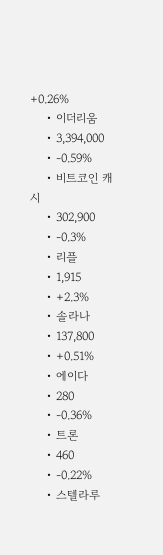+0.26%
    • 이더리움
    • 3,394,000
    • -0.59%
    • 비트코인 캐시
    • 302,900
    • -0.3%
    • 리플
    • 1,915
    • +2.3%
    • 솔라나
    • 137,800
    • +0.51%
    • 에이다
    • 280
    • -0.36%
    • 트론
    • 460
    • -0.22%
    • 스텔라루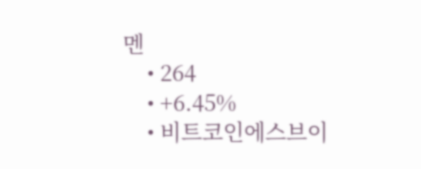멘
    • 264
    • +6.45%
    • 비트코인에스브이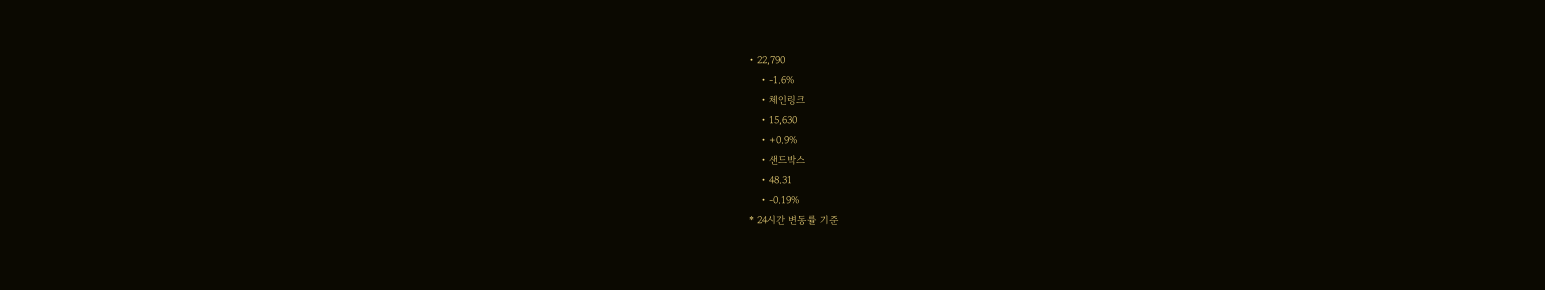• 22,790
    • -1.6%
    • 체인링크
    • 15,630
    • +0.9%
    • 샌드박스
    • 48.31
    • -0.19%
* 24시간 변동률 기준